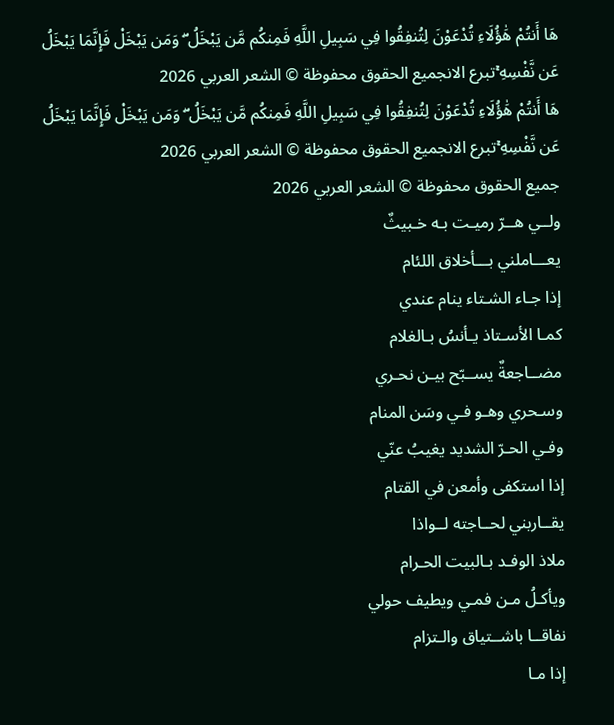هَا أَنتُمْ هَٰؤُلَاءِ تُدْعَوْنَ لِتُنفِقُوا فِي سَبِيلِ اللَّهِ فَمِنكُم مَّن يَبْخَلُ ۖ وَمَن يَبْخَلْ فَإِنَّمَا يَبْخَلُ عَن نَّفْسِهِ ۚتبرع الانجميع الحقوق محفوظة © الشعر العربي 2026
هَا أَنتُمْ هَٰؤُلَاءِ تُدْعَوْنَ لِتُنفِقُوا فِي سَبِيلِ اللَّهِ فَمِنكُم مَّن يَبْخَلُ ۖ وَمَن يَبْخَلْ فَإِنَّمَا يَبْخَلُ عَن نَّفْسِهِ ۚتبرع الانجميع الحقوق محفوظة © الشعر العربي 2026
جميع الحقوق محفوظة © الشعر العربي 2026
ولــي هــرّ رميـت بـه خـبيثٌ
يعـــاملني بـــأخلاق اللئام
إذا جـاء الشـتاء ينام عندي
كمـا الأسـتاذ يـأنسُ بـالغلام
مضــاجعةٌ يســبّح بيـن نحـري
وسـحري وهـو فـي وسَن المنام
وفـي الحـرّ الشديد يغيبُ عنّي
إذا استكفى وأمعن في القتام
يقــاربني لحــاجته لــواذا
ملاذ الوفـد بـالبيت الحـرام
ويأكـلُ مـن فمـي ويطيف حولي
نفاقــا باشــتياق والـتزام
إذا مـا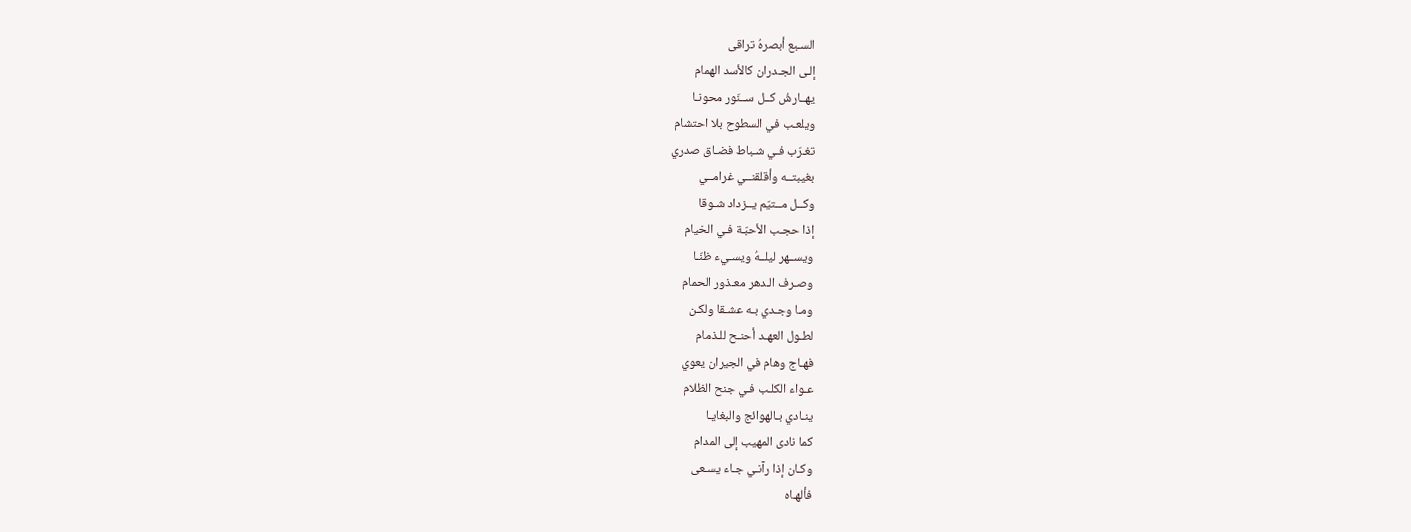السـبع أبصرهُ تراقى
إلـى الجـدران كالأسد الهمام
يهــارشُ كــل ســنّور محونـا
ويلعـب في السطوح بلا احتشام
تغـرّب فـي شـباط فضـاق صدري
بغيبتــه وأقلقنــي غرامــي
وكــل مــتيّم يــزداد شـوقا
إذا حجـب الأحبّـة فـي الخيام
ويســهر ليلــهُ ويسـيء ظنّـا
وصـرف الـدهر معـذور الحمام
ومـا وجـدي بـه عشـقا ولكـن
لطـول العهـد أحنـح للـذمام
فهـاج وهام في الجيران يعوي
عـواء الكلـب فـي جنح الظلام
ينـادي بـالهوائج والبغايـا
كما نادى المهيب إلى المدام
وكـان إذا رآنـي جـاء يسـعى
فألهـاه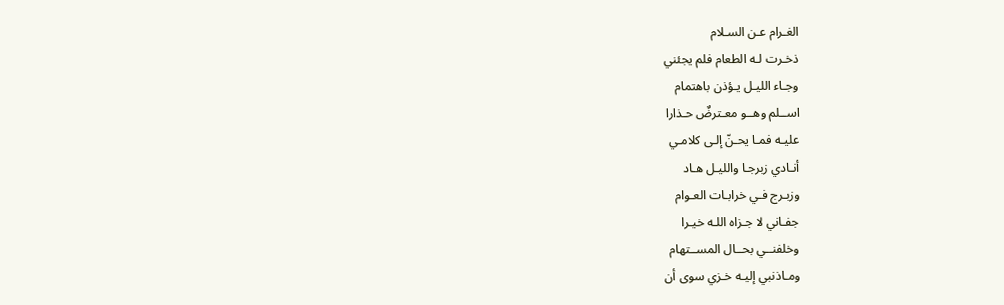الغـرام عـن السـلام
ذخـرت لـه الطعام فلم يجئني
وجـاء الليـل يـؤذن باهتمام
اســلم وهــو معـترضٌ حـذارا
عليـه فمـا يحـنّ إلـى كلامـي
أنـادي زبرجـا والليـل هـاد
وزبـرج فـي خرابـات العـوام
جفـاني لا جـزاه اللـه خيـرا
وخلفنــي بحــال المســتهام
ومـاذنبي إليـه خـزي سوى أن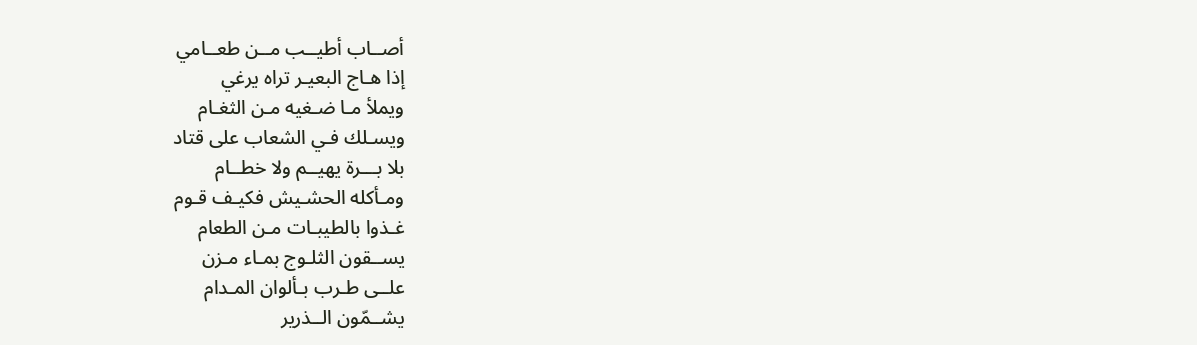أصــاب أطيــب مــن طعــامي
إذا هـاج البعيـر تراه يرغي
ويملأ مـا ضـغيه مـن الثغـام
ويسـلك فـي الشعاب على قتاد
بلا بـــرة يهيــم ولا خطــام
ومـأكله الحشـيش فكيـف قـوم
غـذوا بالطيبـات مـن الطعام
يســقون الثلـوج بمـاء مـزن
علــى طـرب بـألوان المـدام
يشــمّون الــذرير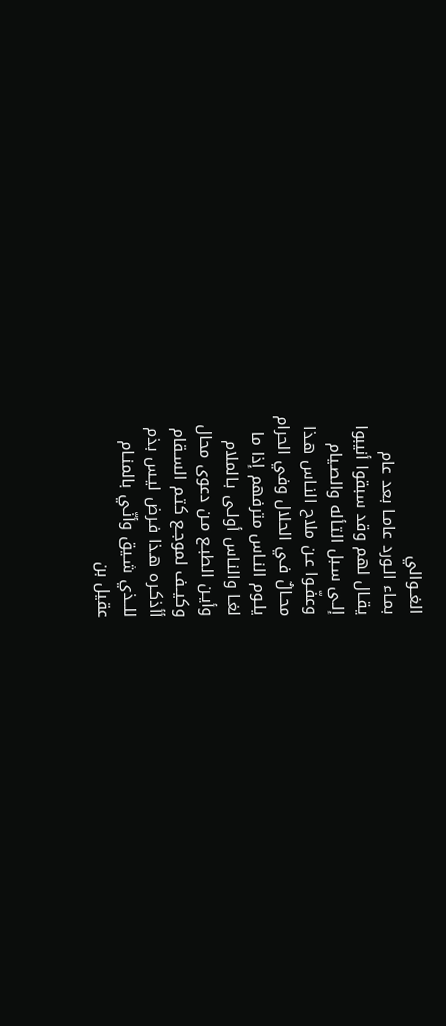الغــوالي
بمـاء الـورد عامـا بعد عام
يقـال لهم وقد سبقوا أنيبوا
إلـى سـبل التـأله والصـيام
وعفّـوا عـن ملاح النـاس هـذا
محـالٌ فـي الحلال وفي الحرام
يلـوم النـاس مترفهم إذا ما
لغـا والنـاس أولـى بـالملام
وأيـن الطبـع مـن دعوى محال
وكيــف لموجـع كتـم السـقام
أأذكـره هـذا فـرض ليـس بذم
للــذي شـيق وأنّـي بالمنـام
عقيل بن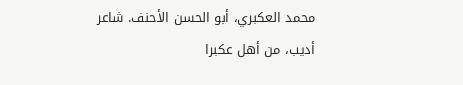محمد العكبري، أبو الحسن الأحنف. شاعر أديب، من أهل عكبرا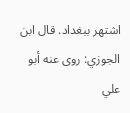اشتهر ببغداد. قال ابن الجوزي: روى عنه أبو علي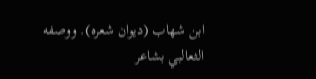ابن شهاب (ديوان شعره). ووصفه الثعالبي بشاعر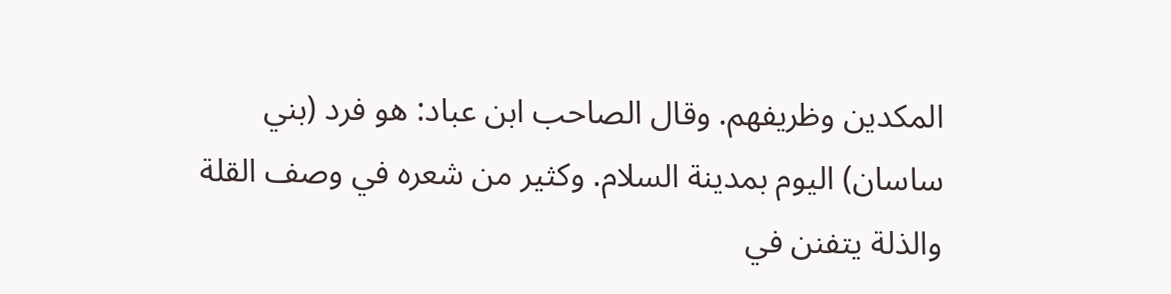المكدين وظريفهم. وقال الصاحب ابن عباد: هو فرد (بني ساسان) اليوم بمدينة السلام. وكثير من شعره في وصف القلة والذلة يتفنن في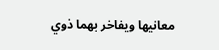معانيها ويفاخر بهما ذوي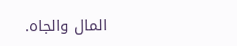المال والجاه.